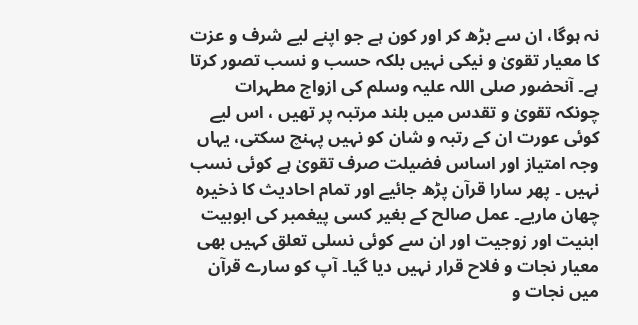نہ ہوگا، ان سے بڑھ کر اور کون ہے جو اپنے لیے شرف و عزت کا معیار تقویٰ و نیکی نہیں بلکہ حسب و نسب تصور کرتا ہے۔ آنحضور صلی اللہ علیہ وسلم کی ازواج مطہرات چونکہ تقویٰ و تقدس میں بلند مرتبہ پر تھیں ، اس لیے کوئی عورت ان کے رتبہ و شان کو نہیں پہنچ سکتی، یہاں وجہ امتیاز اور اساس فضیلت صرف تقویٰ ہے کوئی نسب نہیں ۔ پھر سارا قرآن پڑھ جائیے اور تمام احادیث کا ذخیرہ چھان ماریے۔ عمل صالح کے بغیر کسی پیغمبر کی ابوبیت ابنیت اور زوجیت اور ان سے کوئی نسلی تعلق کہیں بھی معیار نجات و فلاح قرار نہیں دیا گیا۔ آپ کو سارے قرآن میں نجات و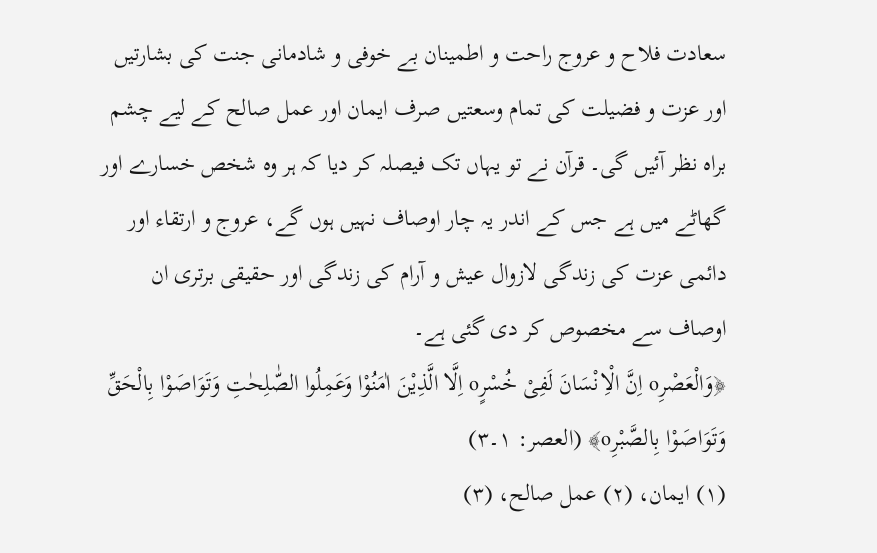سعادت فلاح و عروج راحت و اطمینان بے خوفی و شادمانی جنت کی بشارتیں اور عزت و فضیلت کی تمام وسعتیں صرف ایمان اور عمل صالح کے لیے چشم براہ نظر آئیں گی۔ قرآن نے تو یہاں تک فیصلہ کر دیا کہ ہر وہ شخص خسارے اور گھاٹے میں ہے جس کے اندر یہ چار اوصاف نہیں ہوں گے، عروج و ارتقاء اور دائمی عزت کی زندگی لازوال عیش و آرام کی زندگی اور حقیقی برتری ان اوصاف سے مخصوص کر دی گئی ہے۔
﴿وَالْعَصْرِo اِنَّ الْاِنْسَانَ لَفِیْ خُسْرٍo اِلَّا الَّذِیْنَ اٰمَنُوْا وَعَمِلُوا الصّٰلِحٰتِ وَتَوَاصَوْا بِالْحَقِّ وَتَوَاصَوْا بِالصَّبْرِo﴾ (العصر: ۱۔۳)
(۱) ایمان، (۲) عمل صالح، (۳)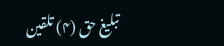تبلیغ حق (۴) تلقین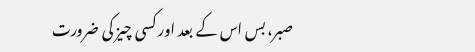صبر، بس اس کے بعد اور کسی چیز کی ضرورت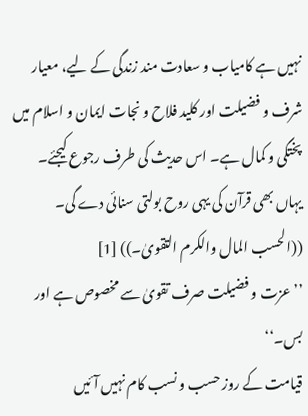نہیں ہے کامیاب و سعادت مند زندگی کے لیے، معیار شرف و فضیلت اور کلید فلاح و نجات ایمان و اسلام میں پختگی و کمال ہے۔ اس حدیث کی طرف رجوع کیجئے۔ یہاں بھی قرآن کی یہی روح بولتی سنائی دے گی۔
((الحسب المال والکرم التقویٰ۔)) [1]
’’عزت و فضیلت صرف تقویٰ سے مخصوص ہے اور بس۔‘‘
قیامت کے روز حسب و نسب کام نہیں آئیں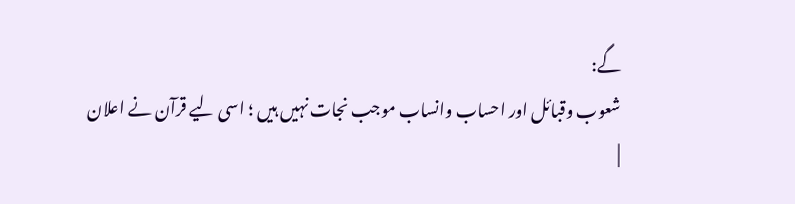گے:
شعوب وقبائل اور احساب وانساب موجب نجات نہیں ہیں ؛ اسی لیے قرآن نے اعلان
|